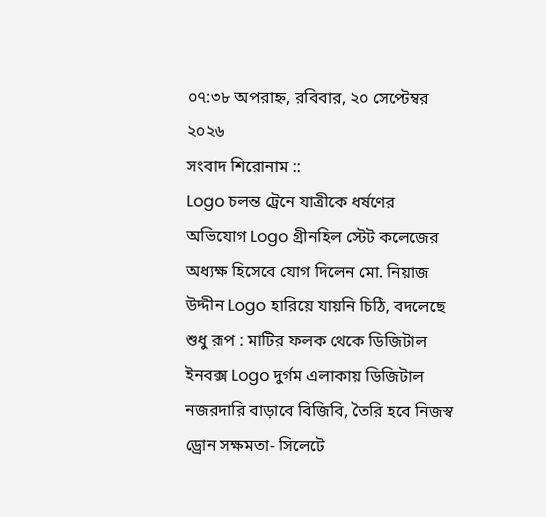০৭:৩৮ অপরাহ্ন, রবিবার, ২০ সেপ্টেম্বর ২০২৬
সংবাদ শিরোনাম ::
Logo চলন্ত ট্রেনে যাত্রীকে ধর্ষণের অভিযোগ Logo গ্রীনহিল স্টেট কলেজের অধ্যক্ষ হিসেবে যোগ দিলেন মো. নিয়াজ উদ্দীন Logo হারিয়ে যায়নি চিঠি, বদলেছে শুধু রূপ : মাটির ফলক থেকে ডিজিটাল ইনবক্স Logo দুর্গম এলাকায় ডিজিটাল নজরদারি বাড়াবে বিজিবি, তৈরি হবে নিজস্ব ড্রোন সক্ষমতা- সিলেটে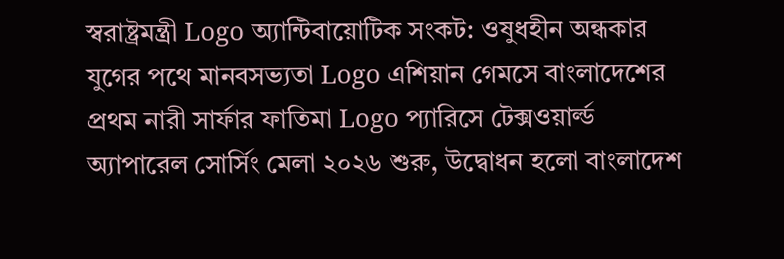স্বরাষ্ট্রমন্ত্রী Logo অ্যান্টিবায়োটিক সংকট: ওষুধহীন অন্ধকার যুগের পথে মানবসভ্যতা Logo এশিয়ান গেমসে বাংলাদেশের প্রথম নারী সার্ফার ফাতিমা Logo প্যারিসে টেক্সওয়ার্ল্ড অ্যাপারেল সোর্সিং মেলা ২০২৬ শুরু, উদ্বোধন হলো বাংলাদেশ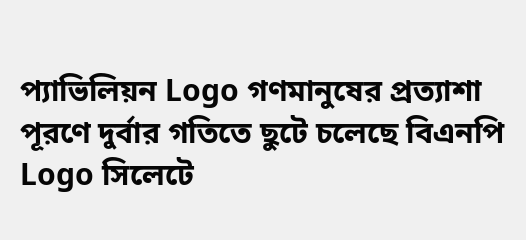প্যাভিলিয়ন Logo গণমানুষের প্রত্যাশা পূরণে দুর্বার গতিতে ছুটে চলেছে বিএনপি Logo সিলেটে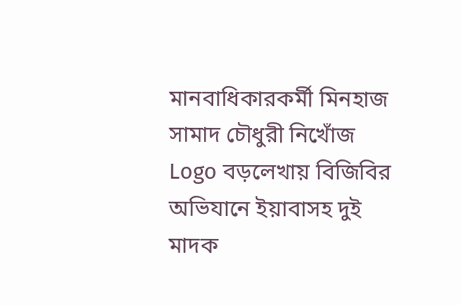মানবাধিকারকর্মী মিনহাজ সামাদ চৌধুরী নিখোঁজ Logo বড়লেখায় বিজিবির অভিযানে ইয়াবাসহ দুই মাদক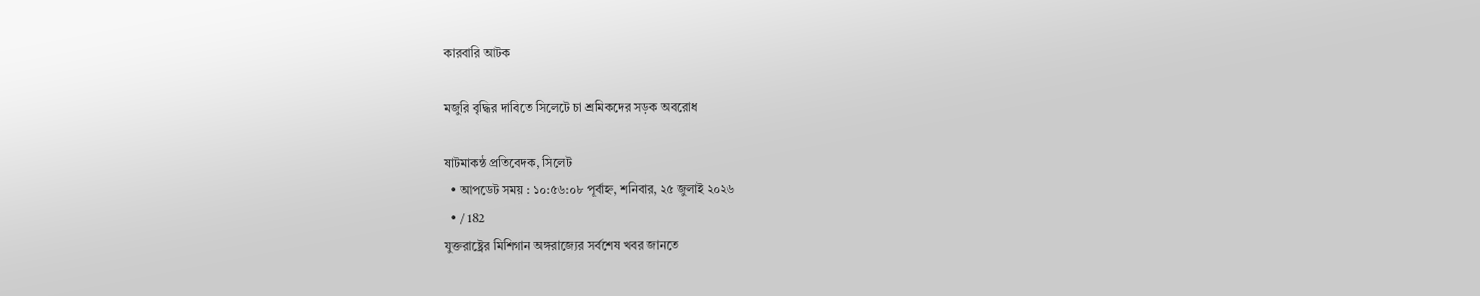কারবারি আটক

মজুরি বৃদ্ধির দাবিতে সিলেটে চা শ্রমিকদের সড়ক অবরোধ

ষাটমাকন্ঠ প্রতিবেদক, সিলেট
  • আপডেট সময় : ১০:৫৬:০৮ পূর্বাহ্ন, শনিবার, ২৫ জুলাই ২০২৬
  • / 182
যুক্তরাষ্ট্রের মিশিগান অঙ্গরাজ্যের সর্বশেষ খবর জানতে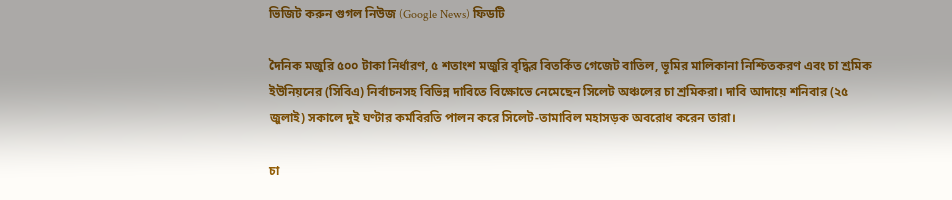ভিজিট করুন গুগল নিউজ (Google News) ফিডটি

দৈনিক মজুরি ৫০০ টাকা নির্ধারণ, ৫ শতাংশ মজুরি বৃদ্ধির বিতর্কিত গেজেট বাতিল, ভূমির মালিকানা নিশ্চিতকরণ এবং চা শ্রমিক ইউনিয়নের (সিবিএ) নির্বাচনসহ বিভিন্ন দাবিতে বিক্ষোভে নেমেছেন সিলেট অঞ্চলের চা শ্রমিকরা। দাবি আদায়ে শনিবার (২৫ জুলাই) সকালে দুই ঘণ্টার কর্মবিরতি পালন করে সিলেট-তামাবিল মহাসড়ক অবরোধ করেন তারা।

চা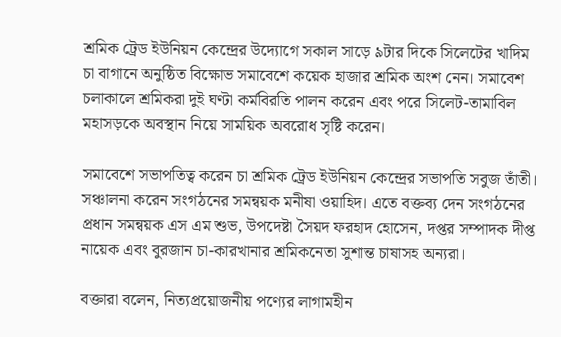শ্রমিক ট্রেড ইউনিয়ন কেন্দ্রের উদ্যোগে সকাল সাড়ে ৯টার দিকে সিলেটের খাদিম চা বাগানে অনুষ্ঠিত বিক্ষোভ সমাবেশে কয়েক হাজার শ্রমিক অংশ নেন। সমাবেশ চলাকালে শ্রমিকরা দুই ঘণ্টা কর্মবিরতি পালন করেন এবং পরে সিলেট-তামাবিল মহাসড়কে অবস্থান নিয়ে সাময়িক অবরোধ সৃষ্টি করেন।

সমাবেশে সভাপতিত্ব করেন চা শ্রমিক ট্রেড ইউনিয়ন কেন্দ্রের সভাপতি সবুজ তাঁতী। সঞ্চালনা করেন সংগঠনের সমন্বয়ক মনীষা ওয়াহিদ। এতে বক্তব্য দেন সংগঠনের প্রধান সমন্বয়ক এস এম শুভ, উপদেষ্টা সৈয়দ ফরহাদ হোসেন, দপ্তর সম্পাদক দীপ্ত নায়েক এবং বুরজান চা-কারখানার শ্রমিকনেতা সুশান্ত চাষাসহ অন্যরা।

বক্তারা বলেন, নিত্যপ্রয়োজনীয় পণ্যের লাগামহীন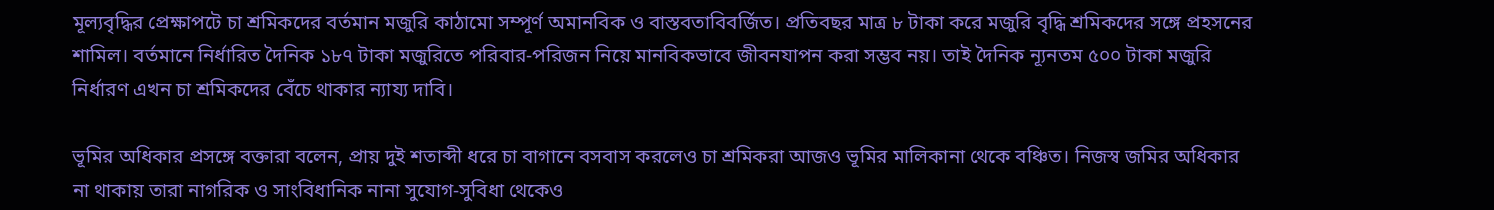মূল্যবৃদ্ধির প্রেক্ষাপটে চা শ্রমিকদের বর্তমান মজুরি কাঠামো সম্পূর্ণ অমানবিক ও বাস্তবতাবিবর্জিত। প্রতিবছর মাত্র ৮ টাকা করে মজুরি বৃদ্ধি শ্রমিকদের সঙ্গে প্রহসনের শামিল। বর্তমানে নির্ধারিত দৈনিক ১৮৭ টাকা মজুরিতে পরিবার-পরিজন নিয়ে মানবিকভাবে জীবনযাপন করা সম্ভব নয়। তাই দৈনিক ন্যূনতম ৫০০ টাকা মজুরি নির্ধারণ এখন চা শ্রমিকদের বেঁচে থাকার ন্যায্য দাবি।

ভূমির অধিকার প্রসঙ্গে বক্তারা বলেন, প্রায় দুই শতাব্দী ধরে চা বাগানে বসবাস করলেও চা শ্রমিকরা আজও ভূমির মালিকানা থেকে বঞ্চিত। নিজস্ব জমির অধিকার না থাকায় তারা নাগরিক ও সাংবিধানিক নানা সুযোগ-সুবিধা থেকেও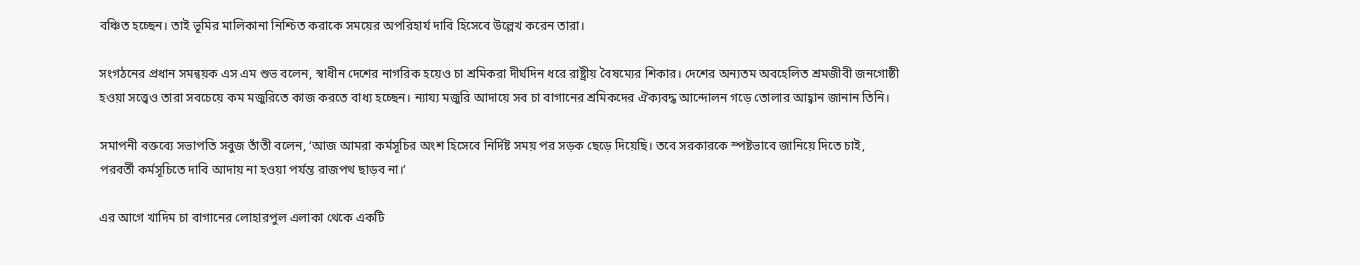বঞ্চিত হচ্ছেন। তাই ভূমির মালিকানা নিশ্চিত করাকে সময়ের অপরিহার্য দাবি হিসেবে উল্লেখ করেন তারা।

সংগঠনের প্রধান সমন্বয়ক এস এম শুভ বলেন, স্বাধীন দেশের নাগরিক হয়েও চা শ্রমিকরা দীর্ঘদিন ধরে রাষ্ট্রীয় বৈষম্যের শিকার। দেশের অন্যতম অবহেলিত শ্রমজীবী জনগোষ্ঠী হওয়া সত্ত্বেও তারা সবচেয়ে কম মজুরিতে কাজ করতে বাধ্য হচ্ছেন। ন্যায্য মজুরি আদায়ে সব চা বাগানের শ্রমিকদের ঐক্যবদ্ধ আন্দোলন গড়ে তোলার আহ্বান জানান তিনি।

সমাপনী বক্তব্যে সভাপতি সবুজ তাঁতী বলেন, ‘আজ আমরা কর্মসূচির অংশ হিসেবে নির্দিষ্ট সময় পর সড়ক ছেড়ে দিয়েছি। তবে সরকারকে স্পষ্টভাবে জানিয়ে দিতে চাই, পরবর্তী কর্মসূচিতে দাবি আদায় না হওয়া পর্যন্ত রাজপথ ছাড়ব না।’

এর আগে খাদিম চা বাগানের লোহারপুল এলাকা থেকে একটি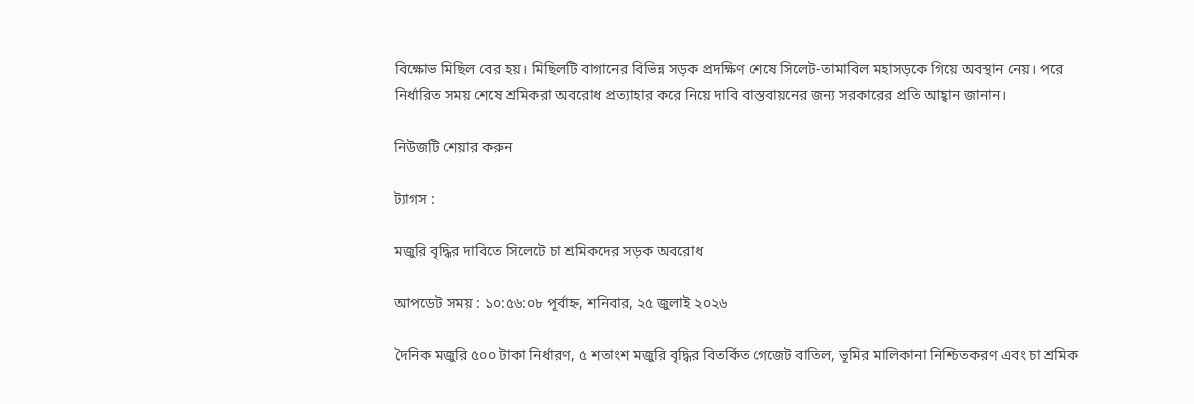বিক্ষোভ মিছিল বের হয়। মিছিলটি বাগানের বিভিন্ন সড়ক প্রদক্ষিণ শেষে সিলেট-তামাবিল মহাসড়কে গিয়ে অবস্থান নেয়। পরে নির্ধারিত সময় শেষে শ্রমিকরা অবরোধ প্রত্যাহার করে নিয়ে দাবি বাস্তবায়নের জন্য সরকারের প্রতি আহ্বান জানান।

নিউজটি শেয়ার করুন

ট্যাগস :

মজুরি বৃদ্ধির দাবিতে সিলেটে চা শ্রমিকদের সড়ক অবরোধ

আপডেট সময় : ১০:৫৬:০৮ পূর্বাহ্ন, শনিবার, ২৫ জুলাই ২০২৬

দৈনিক মজুরি ৫০০ টাকা নির্ধারণ, ৫ শতাংশ মজুরি বৃদ্ধির বিতর্কিত গেজেট বাতিল, ভূমির মালিকানা নিশ্চিতকরণ এবং চা শ্রমিক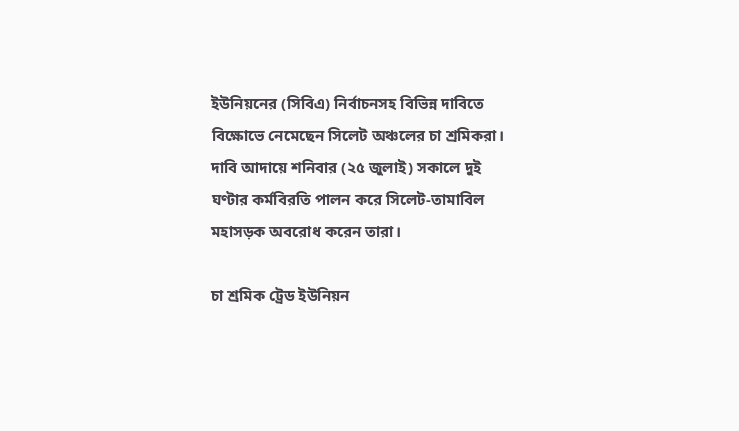ইউনিয়নের (সিবিএ) নির্বাচনসহ বিভিন্ন দাবিতে বিক্ষোভে নেমেছেন সিলেট অঞ্চলের চা শ্রমিকরা। দাবি আদায়ে শনিবার (২৫ জুলাই) সকালে দুই ঘণ্টার কর্মবিরতি পালন করে সিলেট-তামাবিল মহাসড়ক অবরোধ করেন তারা।

চা শ্রমিক ট্রেড ইউনিয়ন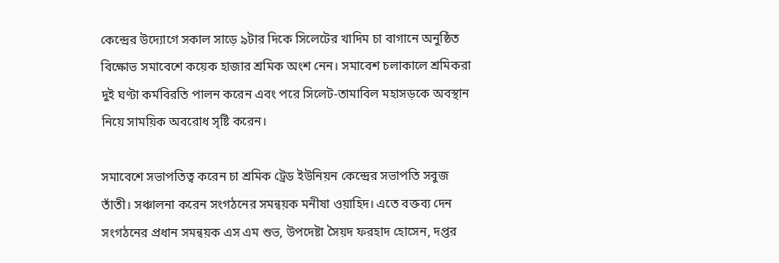কেন্দ্রের উদ্যোগে সকাল সাড়ে ৯টার দিকে সিলেটের খাদিম চা বাগানে অনুষ্ঠিত বিক্ষোভ সমাবেশে কয়েক হাজার শ্রমিক অংশ নেন। সমাবেশ চলাকালে শ্রমিকরা দুই ঘণ্টা কর্মবিরতি পালন করেন এবং পরে সিলেট-তামাবিল মহাসড়কে অবস্থান নিয়ে সাময়িক অবরোধ সৃষ্টি করেন।

সমাবেশে সভাপতিত্ব করেন চা শ্রমিক ট্রেড ইউনিয়ন কেন্দ্রের সভাপতি সবুজ তাঁতী। সঞ্চালনা করেন সংগঠনের সমন্বয়ক মনীষা ওয়াহিদ। এতে বক্তব্য দেন সংগঠনের প্রধান সমন্বয়ক এস এম শুভ, উপদেষ্টা সৈয়দ ফরহাদ হোসেন, দপ্তর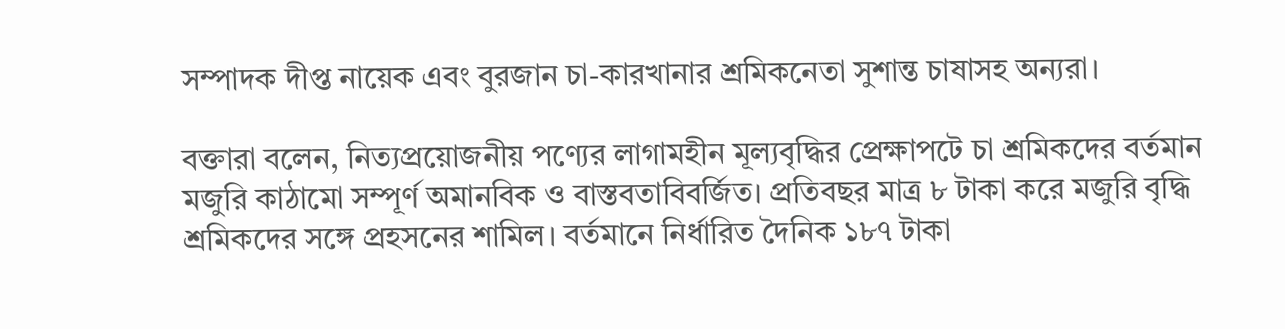সম্পাদক দীপ্ত নায়েক এবং বুরজান চা-কারখানার শ্রমিকনেতা সুশান্ত চাষাসহ অন্যরা।

বক্তারা বলেন, নিত্যপ্রয়োজনীয় পণ্যের লাগামহীন মূল্যবৃদ্ধির প্রেক্ষাপটে চা শ্রমিকদের বর্তমান মজুরি কাঠামো সম্পূর্ণ অমানবিক ও বাস্তবতাবিবর্জিত। প্রতিবছর মাত্র ৮ টাকা করে মজুরি বৃদ্ধি শ্রমিকদের সঙ্গে প্রহসনের শামিল। বর্তমানে নির্ধারিত দৈনিক ১৮৭ টাকা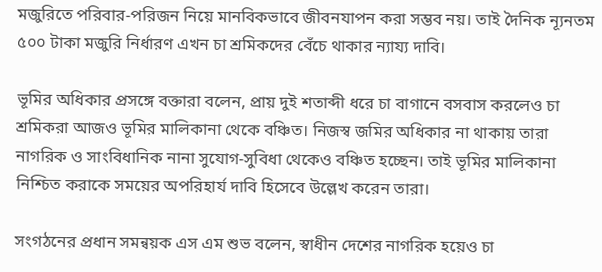মজুরিতে পরিবার-পরিজন নিয়ে মানবিকভাবে জীবনযাপন করা সম্ভব নয়। তাই দৈনিক ন্যূনতম ৫০০ টাকা মজুরি নির্ধারণ এখন চা শ্রমিকদের বেঁচে থাকার ন্যায্য দাবি।

ভূমির অধিকার প্রসঙ্গে বক্তারা বলেন, প্রায় দুই শতাব্দী ধরে চা বাগানে বসবাস করলেও চা শ্রমিকরা আজও ভূমির মালিকানা থেকে বঞ্চিত। নিজস্ব জমির অধিকার না থাকায় তারা নাগরিক ও সাংবিধানিক নানা সুযোগ-সুবিধা থেকেও বঞ্চিত হচ্ছেন। তাই ভূমির মালিকানা নিশ্চিত করাকে সময়ের অপরিহার্য দাবি হিসেবে উল্লেখ করেন তারা।

সংগঠনের প্রধান সমন্বয়ক এস এম শুভ বলেন, স্বাধীন দেশের নাগরিক হয়েও চা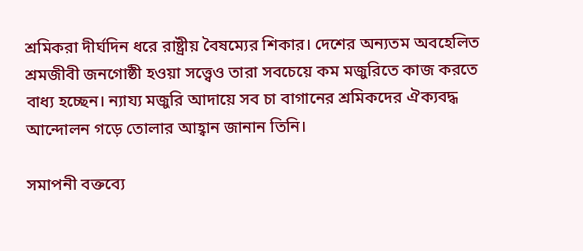শ্রমিকরা দীর্ঘদিন ধরে রাষ্ট্রীয় বৈষম্যের শিকার। দেশের অন্যতম অবহেলিত শ্রমজীবী জনগোষ্ঠী হওয়া সত্ত্বেও তারা সবচেয়ে কম মজুরিতে কাজ করতে বাধ্য হচ্ছেন। ন্যায্য মজুরি আদায়ে সব চা বাগানের শ্রমিকদের ঐক্যবদ্ধ আন্দোলন গড়ে তোলার আহ্বান জানান তিনি।

সমাপনী বক্তব্যে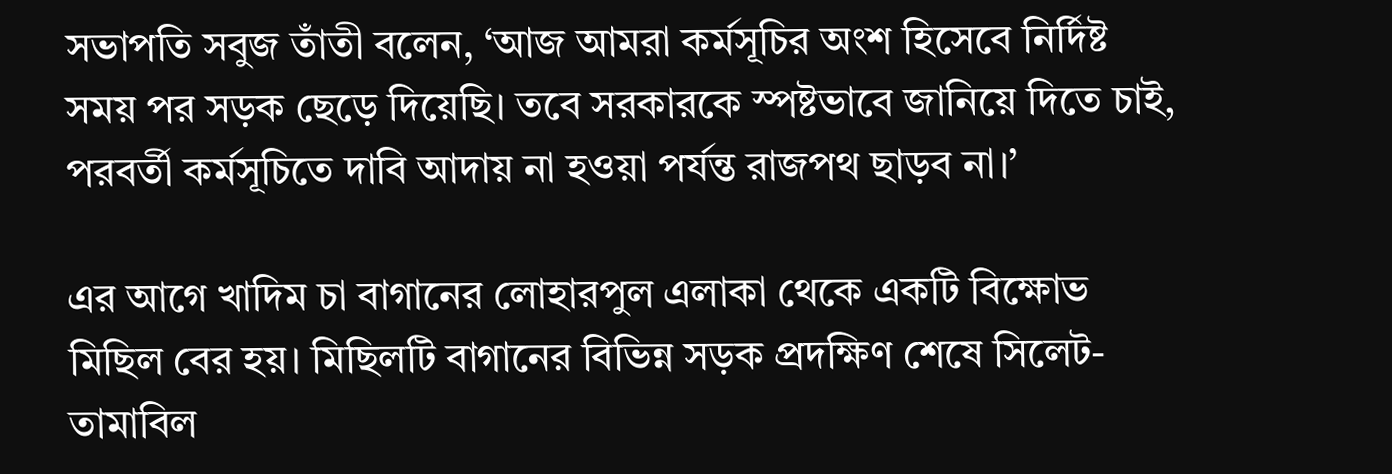সভাপতি সবুজ তাঁতী বলেন, ‘আজ আমরা কর্মসূচির অংশ হিসেবে নির্দিষ্ট সময় পর সড়ক ছেড়ে দিয়েছি। তবে সরকারকে স্পষ্টভাবে জানিয়ে দিতে চাই, পরবর্তী কর্মসূচিতে দাবি আদায় না হওয়া পর্যন্ত রাজপথ ছাড়ব না।’

এর আগে খাদিম চা বাগানের লোহারপুল এলাকা থেকে একটি বিক্ষোভ মিছিল বের হয়। মিছিলটি বাগানের বিভিন্ন সড়ক প্রদক্ষিণ শেষে সিলেট-তামাবিল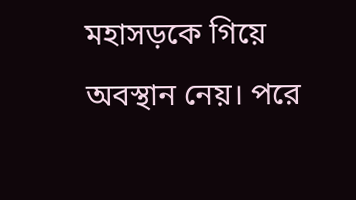মহাসড়কে গিয়ে অবস্থান নেয়। পরে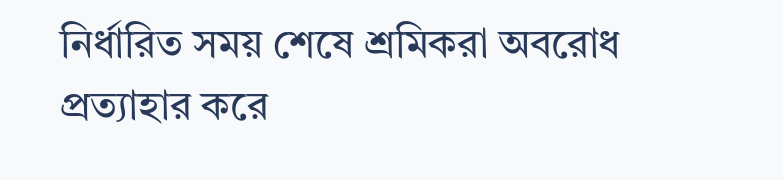নির্ধারিত সময় শেষে শ্রমিকরা অবরোধ প্রত্যাহার করে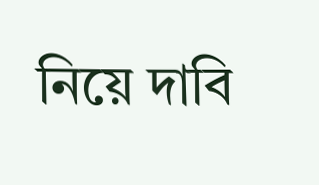নিয়ে দাবি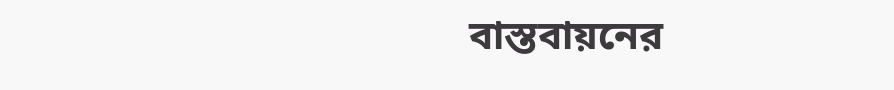বাস্তবায়নের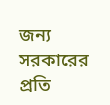জন্য সরকারের প্রতি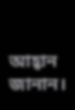আহ্বান জানান।